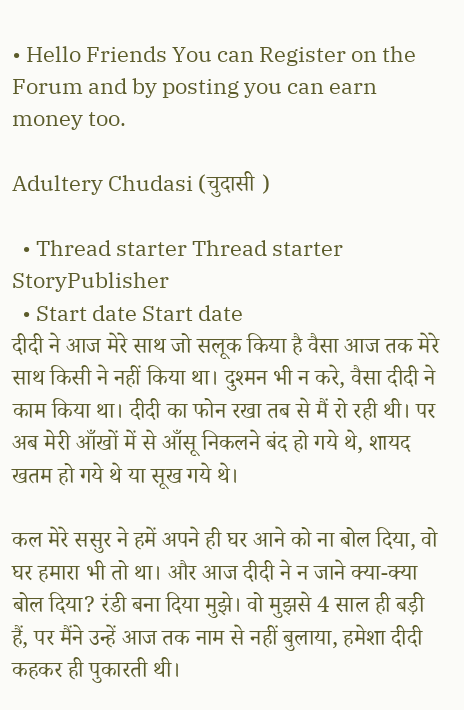• Hello Friends You can Register on the Forum and by posting you can earn money too.

Adultery Chudasi (चुदासी )

  • Thread starter Thread starter StoryPublisher
  • Start date Start date
दीदी ने आज मेरे साथ जो सलूक किया है वैसा आज तक मेरे साथ किसी ने नहीं किया था। दुश्मन भी न करे, वैसा दीदी ने काम किया था। दीदी का फोन रखा तब से मैं रो रही थी। पर अब मेरी आँखों में से आँसू निकलने बंद हो गये थे, शायद खतम हो गये थे या सूख गये थे।

कल मेरे ससुर ने हमें अपने ही घर आने को ना बोल दिया, वो घर हमारा भी तो था। और आज दीदी ने न जाने क्या-क्या बोल दिया? रंडी बना दिया मुझे। वो मुझसे 4 साल ही बड़ी हैं, पर मैंने उन्हें आज तक नाम से नहीं बुलाया, हमेशा दीदी कहकर ही पुकारती थी।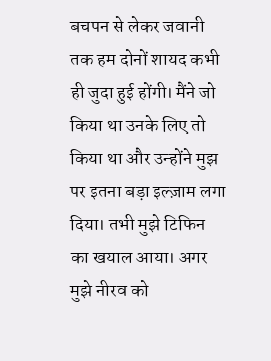बचपन से लेकर जवानी तक हम दोनों शायद कभी ही जुदा हुई होंगी। मैंने जो किया था उनके लिए तो किया था और उन्होंने मुझ पर इतना बड़ा इल्ज़ाम लगा दिया। तभी मुझे टिफिन का खयाल आया। अगर मुझे नीरव को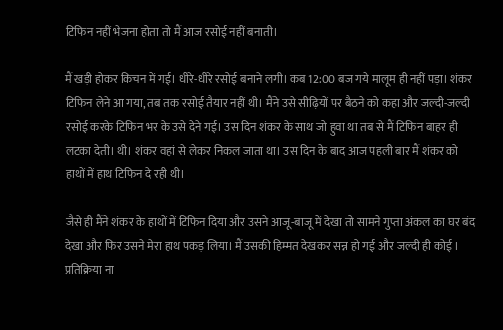टिफिन नहीं भेजना होता तो मैं आज रसोई नहीं बनाती।

मैं खड़ी होकर किचन में गई। धीरे-धीरे रसोई बनाने लगी। कब 12:00 बज गये मालूम ही नहीं पड़ा। शंकर टिफिन लेने आ गया, तब तक रसोई तैयार नहीं थी। मैंने उसे सीढ़ियों पर बैठने को कहा और जल्दी-जल्दी रसोई करके टिफिन भर के उसे देने गई। उस दिन शंकर के साथ जो हुवा था तब से मैं टिफिन बाहर ही लटका देती। थी। शंकर वहां से लेकर निकल जाता था। उस दिन के बाद आज पहली बार मैं शंकर को हाथों में हाथ टिफिन दे रही थी।

जैसे ही मैंने शंकर के हाथों में टिफिन दिया और उसने आजू-बाजू में देखा तो सामने गुप्ता अंकल का घर बंद देखा और फिर उसने मेरा हाथ पकड़ लिया। मैं उसकी हिम्मत देखकर सन्न हो गई और जल्दी ही कोई । प्रतिक्रिया ना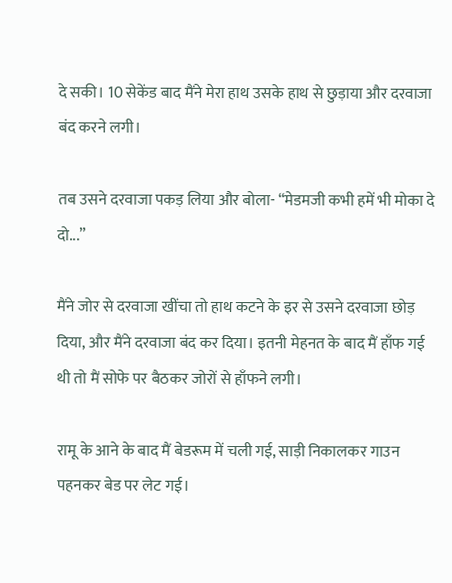दे सकी। 10 सेकेंड बाद मैंने मेरा हाथ उसके हाथ से छुड़ाया और दरवाजा बंद करने लगी।

तब उसने दरवाजा पकड़ लिया और बोला- “मेडमजी कभी हमें भी मोका दे दो...”

मैंने जोर से दरवाजा खींचा तो हाथ कटने के इर से उसने दरवाजा छोड़ दिया, और मैंने दरवाजा बंद कर दिया। इतनी मेहनत के बाद मैं हाँफ गई थी तो मैं सोफे पर बैठकर जोरों से हाँफने लगी।

रामू के आने के बाद मैं बेडरूम में चली गई, साड़ी निकालकर गाउन पहनकर बेड पर लेट गई।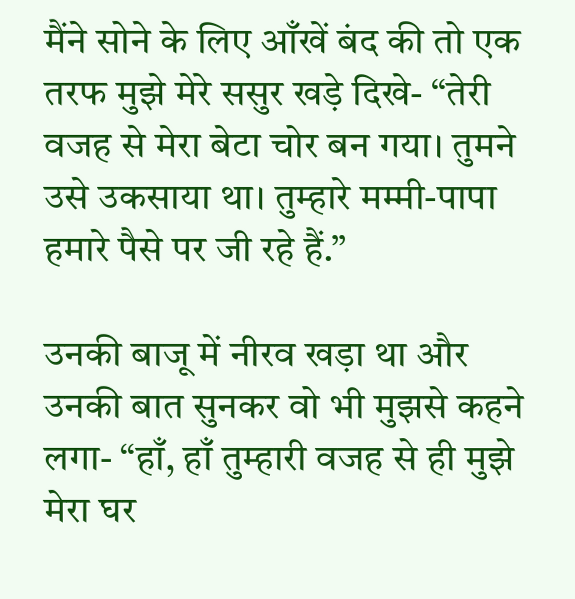मैंने सोने के लिए आँखें बंद की तो एक तरफ मुझे मेरे ससुर खड़े दिखे- “तेरी वजह से मेरा बेटा चोर बन गया। तुमने उसे उकसाया था। तुम्हारे मम्मी-पापा हमारे पैसे पर जी रहे हैं.”

उनकी बाजू में नीरव खड़ा था और उनकी बात सुनकर वो भी मुझसे कहने लगा- “हाँ, हाँ तुम्हारी वजह से ही मुझे मेरा घर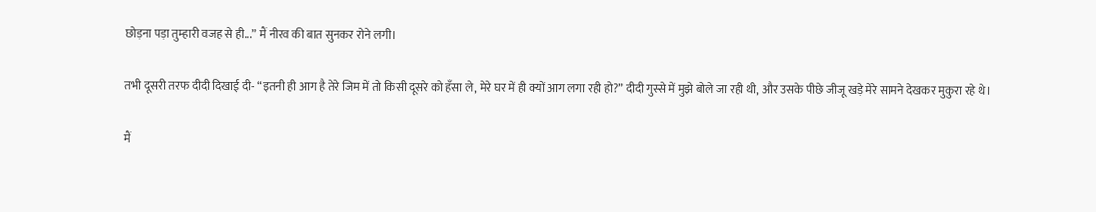छोड़ना पड़ा तुम्हारी वजह से ही...” मैं नीरव की बात सुनकर रोने लगी।

तभी दूसरी तरफ दीदी दिखाई दी- “इतनी ही आग है तेरे जिम में तो किसी दूसरे को हँसा ले, मेरे घर में ही क्यों आग लगा रही हो?” दीदी गुस्से में मुझे बोले जा रही थी, और उसके पीछे जीजू खड़े मेरे सामने देखकर मुकुरा रहे थे।

मैं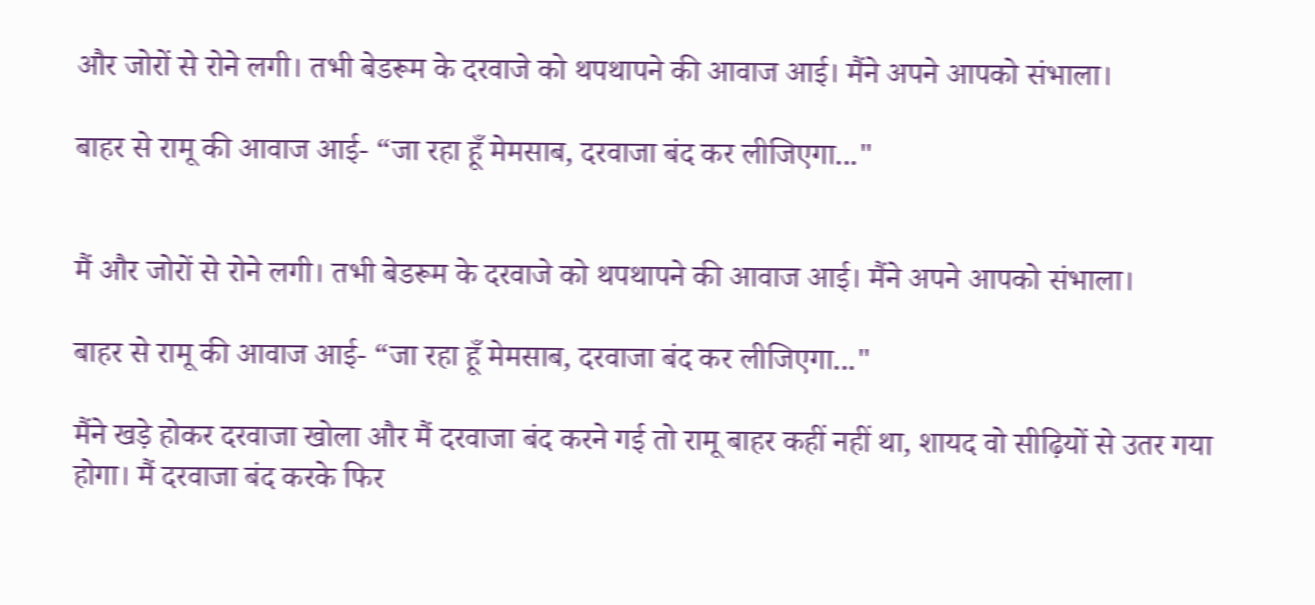और जोरों से रोने लगी। तभी बेडरूम के दरवाजे को थपथापने की आवाज आई। मैंने अपने आपको संभाला।

बाहर से रामू की आवाज आई- “जा रहा हूँ मेमसाब, दरवाजा बंद कर लीजिएगा..."


मैं और जोरों से रोने लगी। तभी बेडरूम के दरवाजे को थपथापने की आवाज आई। मैंने अपने आपको संभाला।

बाहर से रामू की आवाज आई- “जा रहा हूँ मेमसाब, दरवाजा बंद कर लीजिएगा..."

मैंने खड़े होकर दरवाजा खोला और मैं दरवाजा बंद करने गई तो रामू बाहर कहीं नहीं था, शायद वो सीढ़ियों से उतर गया होगा। मैं दरवाजा बंद करके फिर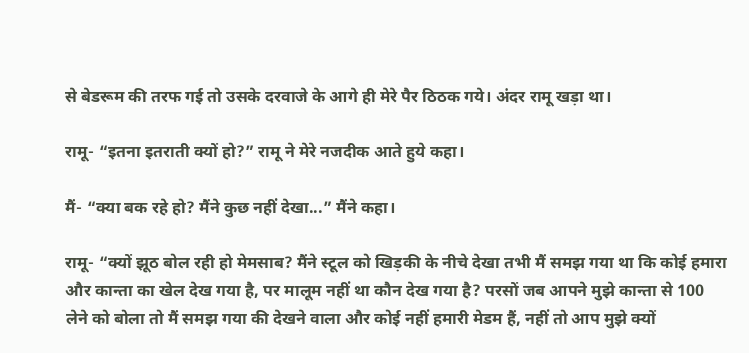से बेडरूम की तरफ गई तो उसके दरवाजे के आगे ही मेरे पैर ठिठक गये। अंदर रामू खड़ा था।

रामू- “इतना इतराती क्यों हो?” रामू ने मेरे नजदीक आते हुये कहा।

मैं- “क्या बक रहे हो? मैंने कुछ नहीं देखा...” मैंने कहा।

रामू- “क्यों झूठ बोल रही हो मेमसाब? मैंने स्टूल को खिड़की के नीचे देखा तभी मैं समझ गया था कि कोई हमारा और कान्ता का खेल देख गया है, पर मालूम नहीं था कौन देख गया है? परसों जब आपने मुझे कान्ता से 100 लेने को बोला तो मैं समझ गया की देखने वाला और कोई नहीं हमारी मेडम हैं, नहीं तो आप मुझे क्यों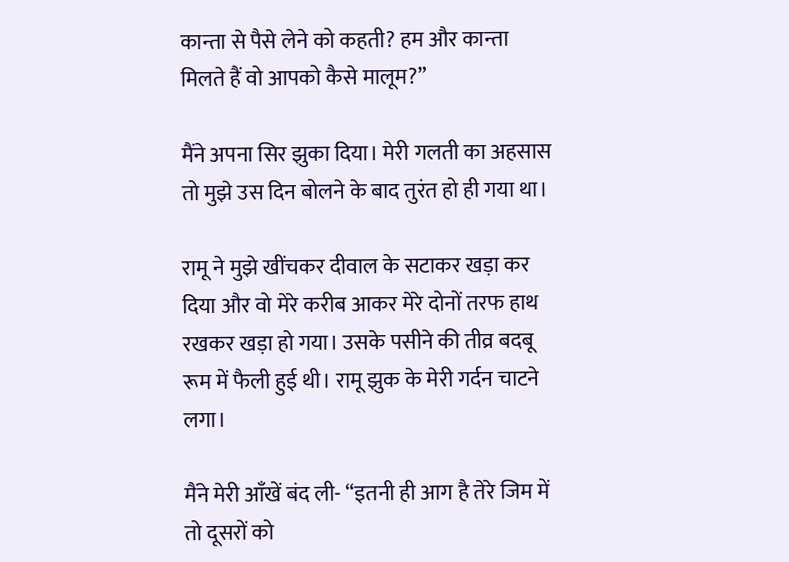कान्ता से पैसे लेने को कहती? हम और कान्ता मिलते हैं वो आपको कैसे मालूम?”

मैंने अपना सिर झुका दिया। मेरी गलती का अहसास तो मुझे उस दिन बोलने के बाद तुरंत हो ही गया था।

रामू ने मुझे खींचकर दीवाल के सटाकर खड़ा कर दिया और वो मेरे करीब आकर मेरे दोनों तरफ हाथ रखकर खड़ा हो गया। उसके पसीने की तीव्र बदबू रूम में फैली हुई थी। रामू झुक के मेरी गर्दन चाटने लगा।

मैंने मेरी आँखें बंद ली- “इतनी ही आग है तेरे जिम में तो दूसरों को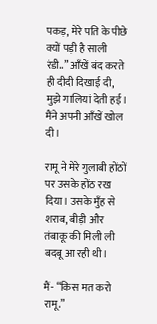पकड़, मेरे पति के पीछे क्यों पड़ी है साली रंडी..” आँखें बंद करते ही दीदी दिखाई दी, मुझे गालियां देती हई। मैंने अपनी आँखें खोल दी।

रामू ने मेरे गुलाबी होंठों पर उसके होंठ रख दिया। उसके मुँह से शराब, बीड़ी और तंबाकू की मिली ली बदबू आ रही थी।

मैं- “किस मत करो रामू.”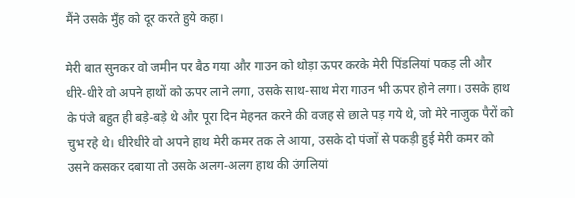मैंने उसके मुँह को दूर करते हुये कहा।

मेरी बात सुनकर वो जमीन पर बैठ गया और गाउन को थोड़ा ऊपर करके मेरी पिंडलियां पकड़ ली और धीरे-धीरे वो अपने हाथों को ऊपर लाने लगा, उसके साथ-साथ मेरा गाउन भी ऊपर होने लगा। उसके हाथ के पंजे बहुत ही बड़े-बड़े थे और पूरा दिन मेहनत करने की वजह से छाले पड़ गये थे, जो मेरे नाजुक पैरों को चुभ रहे थे। धीरेधीरे वो अपने हाथ मेरी कमर तक ले आया, उसके दो पंजों से पकड़ी हुई मेरी कमर को उसने कसकर दबाया तो उसके अलग-अलग हाथ की उंगलियां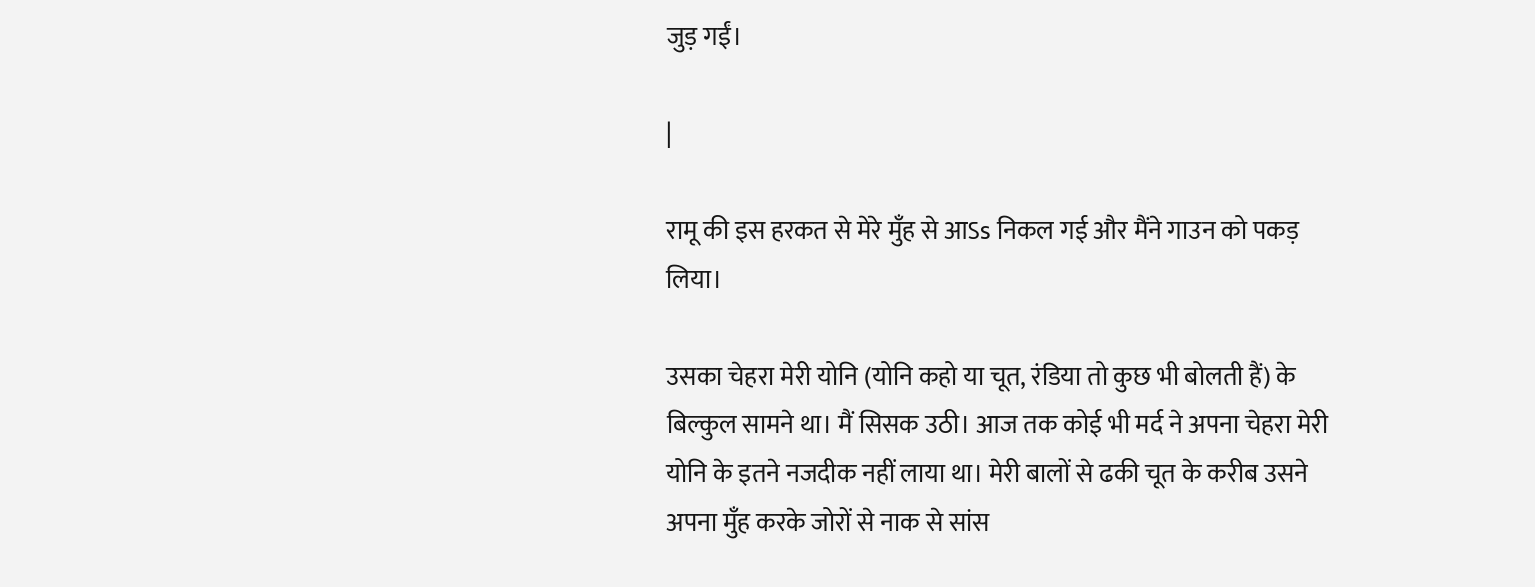जुड़ गईं।

|

रामू की इस हरकत से मेरे मुँह से आऽs निकल गई और मैंने गाउन को पकड़ लिया।

उसका चेहरा मेरी योनि (योनि कहो या चूत, रंडिया तो कुछ भी बोलती हैं) के बिल्कुल सामने था। मैं सिसक उठी। आज तक कोई भी मर्द ने अपना चेहरा मेरी योनि के इतने नजदीक नहीं लाया था। मेरी बालों से ढकी चूत के करीब उसने अपना मुँह करके जोरों से नाक से सांस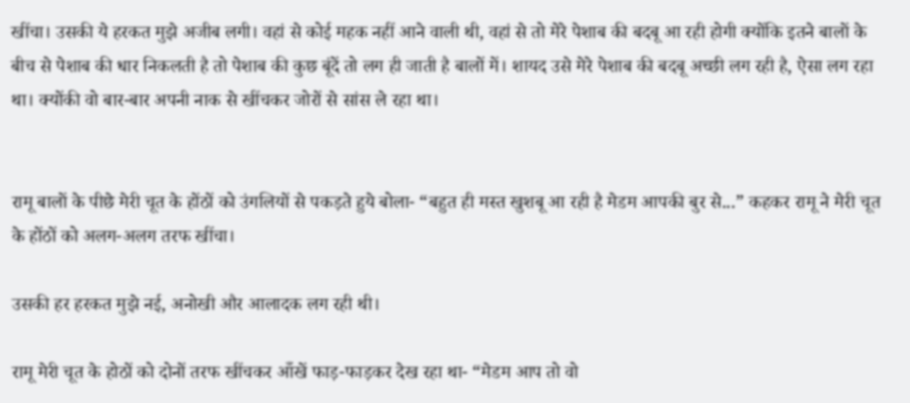खींचा। उसकी ये हरकत मुझे अजीब लगी। वहां से कोई महक नहीं आने वाली थी, वहां से तो मेरे पेशाब की बदबू आ रही होगी क्योंकि इतने बालों के बीच से पेशाब की धार निकलती है तो पेशाब की कुछ बूंदें तो लग ही जाती है बालों में। शायद उसे मेरे पेशाब की बदबू अच्छी लग रही है, ऐसा लग रहा था। क्योंकी वो बार-बार अपनी नाक से खींचकर जोरों से सांस ले रहा था।


रामू बालों के पीछे मेरी चूत के होंठों को उंगलियों से पकड़ते हुये बोला- “बहुत ही मस्त खुशबू आ रही है मेडम आपकी बुर से...” कहकर रामू ने मेरी चूत के होंठों को अलग-अलग तरफ खींचा।

उसकी हर हरकत मुझे नई, अनोखी और आलादक लग रही थी।

रामू मेरी चूत के होठों को दोनों तरफ खींचकर आँखें फाड़-फाड़कर देख रहा था- “मेडम आप तो वो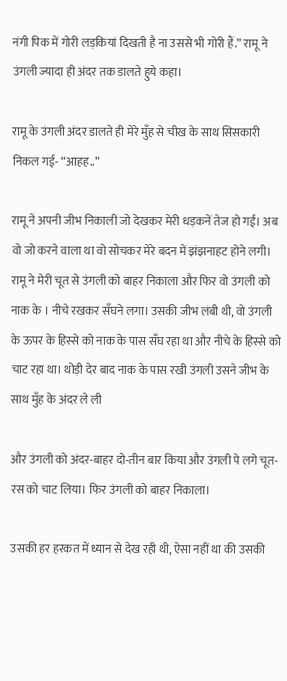नंगी पिक में गोरी लड़कियां दिखती है ना उससे भी गोरी हैं.” रामू ने उंगली ज्यादा ही अंदर तक डालते हुये कहा।

रामू के उंगली अंदर डालते ही मेरे मुँह से चीख के साथ सिसकारी निकल गई- “आहह..”

रामू ने अपनी जीभ निकाली जो देखकर मेरी धड़कनें तेज हो गईं। अब वो जो करने वाला था वो सोचकर मेरे बदन में झंझनाहट होने लगी। रामू ने मेरी चूत से उंगली को बाहर निकाला और फिर वो उंगली को नाक के । नीचे रखकर सँघने लगा। उसकी जीभ लंबी थी, वो उंगली के ऊपर के हिस्से को नाक के पास सँघ रहा था और नीचे के हिस्से को चाट रहा था। थोड़ी देर बाद नाक के पास रखी उंगली उसने जीभ के साथ मुँह के अंदर ले ली

और उंगली को अंदर-बाहर दो-तीन बार किया और उंगली पे लगे चूत-रस को चाट लिया। फिर उंगली को बाहर निकाला।

उसकी हर हरकत में ध्यान से देख रही थी, ऐसा नहीं था की उसकी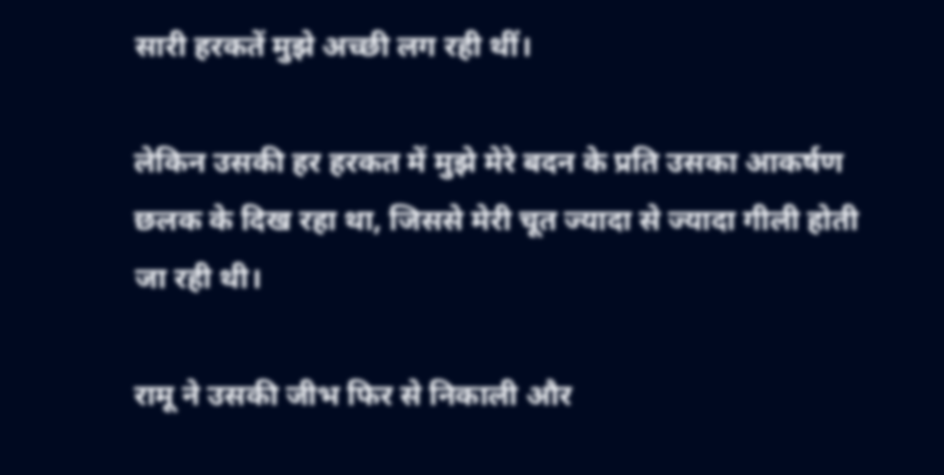सारी हरकतें मुझे अच्छी लग रही थीं।

लेकिन उसकी हर हरकत में मुझे मेरे बदन के प्रति उसका आकर्षण छलक के दिख रहा था, जिससे मेरी चूत ज्यादा से ज्यादा गीली होती जा रही थी।

रामू ने उसकी जीभ फिर से निकाली और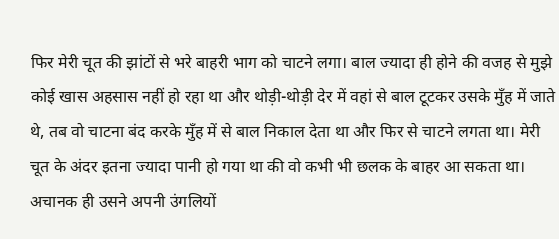फिर मेरी चूत की झांटों से भरे बाहरी भाग को चाटने लगा। बाल ज्यादा ही होने की वजह से मुझे कोई खास अहसास नहीं हो रहा था और थोड़ी-थोड़ी देर में वहां से बाल टूटकर उसके मुँह में जाते थे, तब वो चाटना बंद करके मुँह में से बाल निकाल देता था और फिर से चाटने लगता था। मेरी चूत के अंदर इतना ज्यादा पानी हो गया था की वो कभी भी छलक के बाहर आ सकता था। अचानक ही उसने अपनी उंगलियों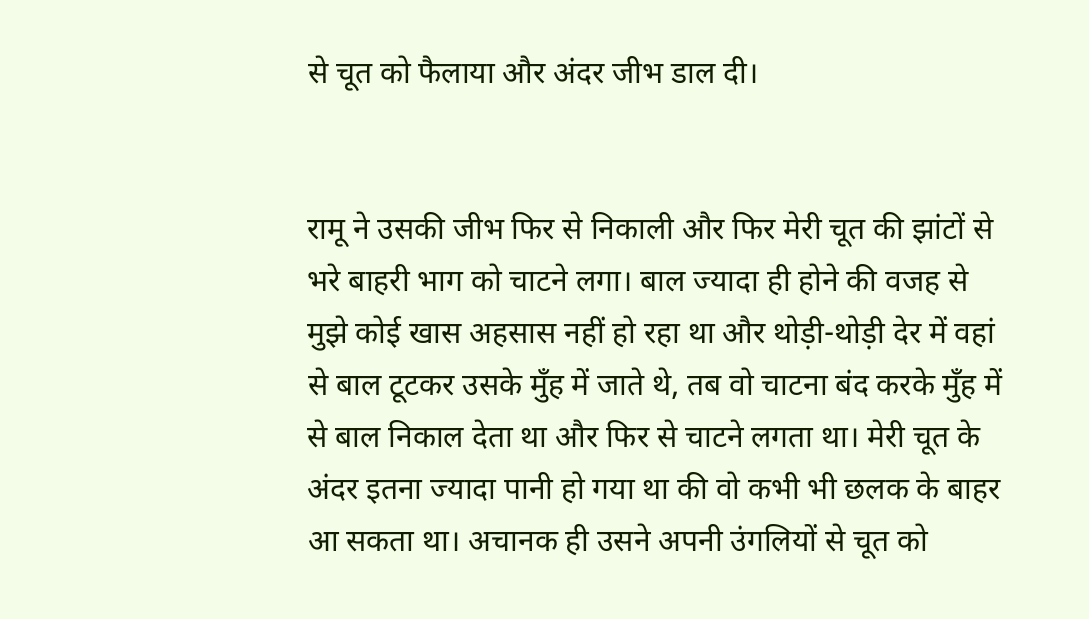से चूत को फैलाया और अंदर जीभ डाल दी।


रामू ने उसकी जीभ फिर से निकाली और फिर मेरी चूत की झांटों से भरे बाहरी भाग को चाटने लगा। बाल ज्यादा ही होने की वजह से मुझे कोई खास अहसास नहीं हो रहा था और थोड़ी-थोड़ी देर में वहां से बाल टूटकर उसके मुँह में जाते थे, तब वो चाटना बंद करके मुँह में से बाल निकाल देता था और फिर से चाटने लगता था। मेरी चूत के अंदर इतना ज्यादा पानी हो गया था की वो कभी भी छलक के बाहर आ सकता था। अचानक ही उसने अपनी उंगलियों से चूत को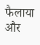फैलाया और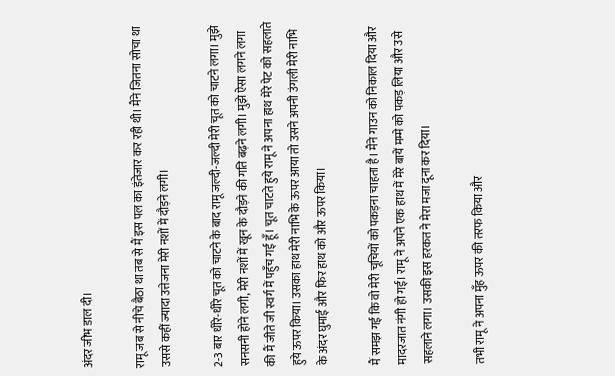अंदर जीभ डाल दी।

रामू जब से नीचे बैठा था तब से मैं इस पल का इंतेजार कर रही थी। मैंने जितना सोचा था उससे कहीं ज्यादा उत्तेजना मेरी नशों में दौड़ने लगी।

2-3 बार धीरे-धीरे चूत को चाटने के बाद रामू जल्दी-जल्दी मेरी चूत को चाटने लगा। मुझे सनसनी होने लगी, मेरी नशों में खून के दौड़ने की गति बढ़ने लगी। मुझे ऐसा लगने लगा की मैं जीते जी स्वर्ग में पहुँच गई हूँ। चूत चाटते हुये रामू ने अपना हाथ मेरे पेट को सहलाते हुये ऊपर किया। उसका हाथ मेरी नाभि के ऊपर आया तो उसने अपनी उंगली मेरी नाभि के अंदर घुमाई और फिर हाथ को और ऊपर किया।

मैं समझ गई कि वो मेरी चूचियों को पकड़ना चाहता है। मैंने गाउन को निकाल दिया और मादरजात नंगी हो गई। रामू ने अपने एक हाथ में मेरे बायें मम्मे को पकड़ लिया और उसे सहलाने लगा। उसकी इस हरकत ने मेरा मजा दूना कर दिया।

तभी रामू ने अपना मुँह ऊपर की तरफ किया और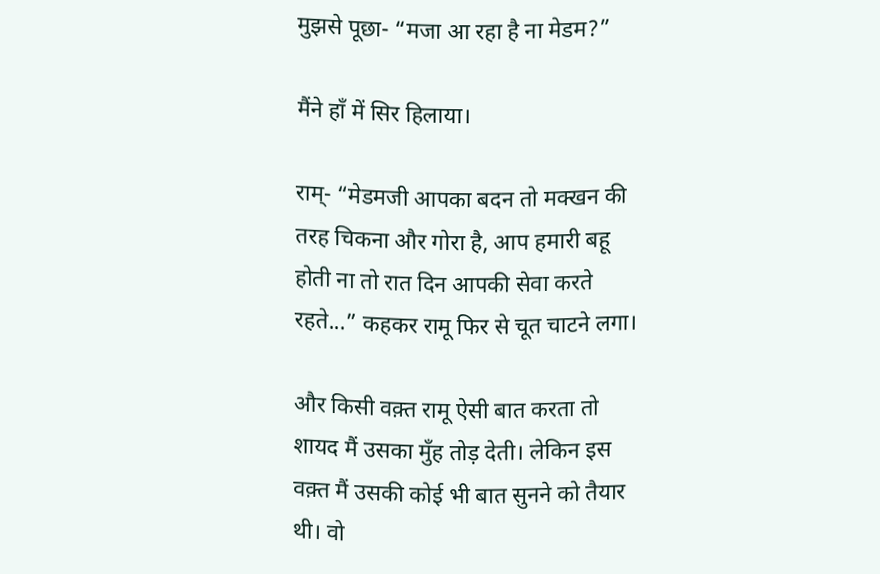मुझसे पूछा- “मजा आ रहा है ना मेडम?”

मैंने हाँ में सिर हिलाया।

राम्- “मेडमजी आपका बदन तो मक्खन की तरह चिकना और गोरा है, आप हमारी बहू होती ना तो रात दिन आपकी सेवा करते रहते...” कहकर रामू फिर से चूत चाटने लगा।

और किसी वक़्त रामू ऐसी बात करता तो शायद मैं उसका मुँह तोड़ देती। लेकिन इस वक़्त मैं उसकी कोई भी बात सुनने को तैयार थी। वो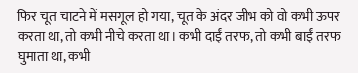फिर चूत चाटने में मसगूल हो गया, चूत के अंदर जीभ को वो कभी ऊपर करता था, तो कभी नीचे करता था। कभी दाईं तरफ, तो कभी बाईं तरफ घुमाता था, कभी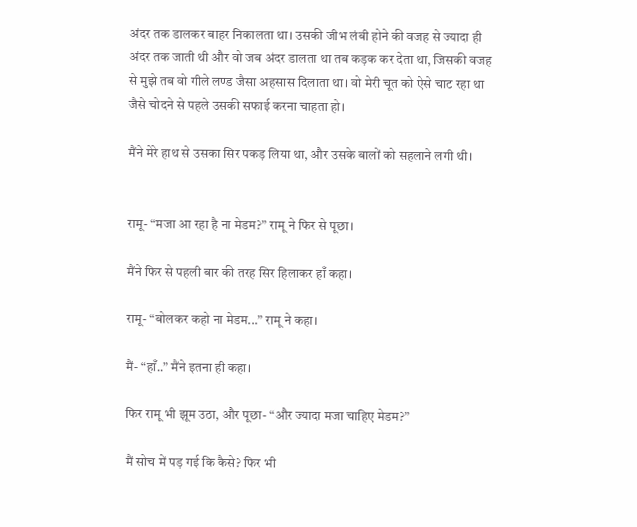अंदर तक डालकर बाहर निकालता था। उसकी जीभ लंबी होने की वजह से ज्यादा ही अंदर तक जाती थी और वो जब अंदर डालता था तब कड़क कर देता था, जिसकी वजह से मुझे तब वो गीले लण्ड जैसा अहसास दिलाता था। वो मेरी चूत को ऐसे चाट रहा था जैसे चोदने से पहले उसकी सफाई करना चाहता हो।

मैंने मेरे हाथ से उसका सिर पकड़ लिया था, और उसके बालों को सहलाने लगी थी।


रामू- “मजा आ रहा है ना मेडम?” रामू ने फिर से पूछा।

मैंने फिर से पहली बार की तरह सिर हिलाकर हाँ कहा।

रामू- “बोलकर कहो ना मेडम...” रामू ने कहा।

मैं- “हाँ..” मैंने इतना ही कहा।

फिर रामू भी झूम उठा, और पूछा- “और ज्यादा मजा चाहिए मेडम?”

मैं सोच में पड़ गई कि कैसे? फिर भी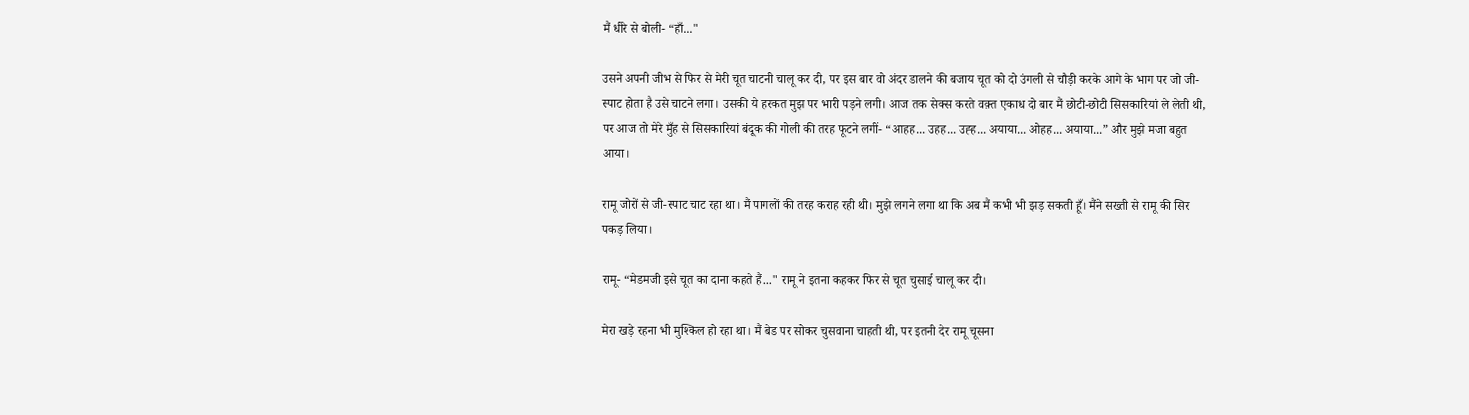मैं धीरे से बोली- “हाँ..."

उसने अपनी जीभ से फिर से मेरी चूत चाटनी चालू कर दी, पर इस बार वो अंदर डालने की बजाय चूत को दो उंगली से चौड़ी करके आगे के भाग पर जो जी-स्पाट होता है उसे चाटने लगा। उसकी ये हरकत मुझ पर भारी पड़ने लगी। आज तक सेक्स करते वक़्त एकाध दो बार मैं छोटी-छोटी सिसकारियां ले लेती थी, पर आज तो मेरे मुँह से सिसकारियां बंदूक की गोली की तरह फूटने लगीं- “आहह... उहह... उह्ह... अयाया... ओहह... अयाया...” और मुझे मजा बहुत आया।

रामू जोरों से जी-स्पाट चाट रहा था। मैं पागलों की तरह कराह रही थी। मुझे लगने लगा था कि अब मैं कभी भी झड़ सकती हूँ। मैंने सख्ती से रामू की सिर पकड़ लिया।

रामू- “मेडमजी इसे चूत का दाना कहते हैं..." रामू ने इतना कहकर फिर से चूत चुसाई चालू कर दी।

मेरा खड़े रहना भी मुश्किल हो रहा था। मैं बेड पर सोकर चुसवाना चाहती थी, पर इतनी देर रामू चूसना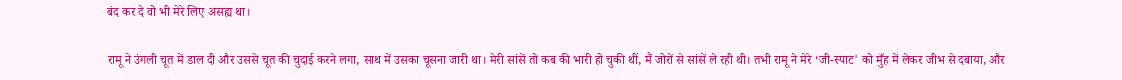बंद कर दे वो भी मेरे लिए असह्य था।

रामू ने उंगली चूत में डाल दी और उससे चूत की चुदाई करने लगा, साथ में उसका चूसना जारी था। मेरी सांसें तो कब की भारी हो चुकी थीं, मैं जोरों से सांसें ले रही थी। तभी रामू ने मेरे ‘जी-स्पाट' को मुँह में लेकर जीभ से दबाया, और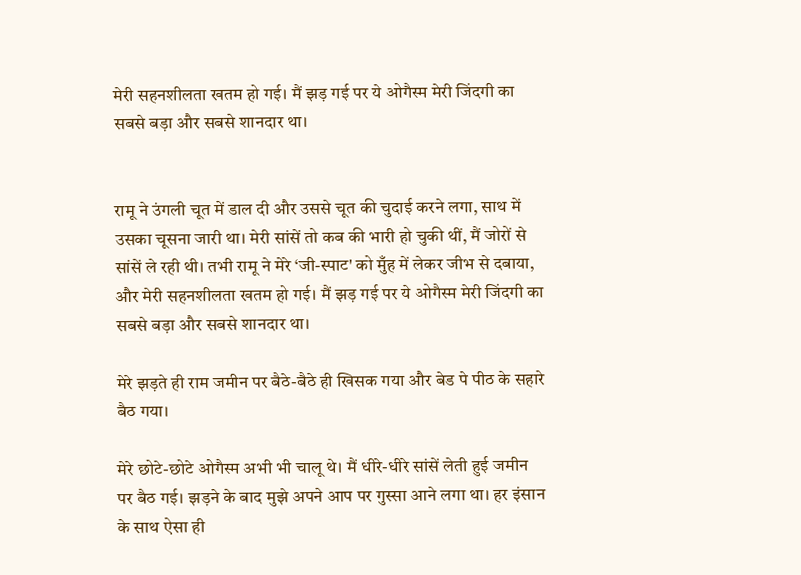मेरी सहनशीलता खतम हो गई। मैं झड़ गई पर ये ओगैस्म मेरी जिंदगी का सबसे बड़ा और सबसे शानदार था।


रामू ने उंगली चूत में डाल दी और उससे चूत की चुदाई करने लगा, साथ में उसका चूसना जारी था। मेरी सांसें तो कब की भारी हो चुकी थीं, मैं जोरों से सांसें ले रही थी। तभी रामू ने मेरे ‘जी-स्पाट' को मुँह में लेकर जीभ से दबाया, और मेरी सहनशीलता खतम हो गई। मैं झड़ गई पर ये ओगैस्म मेरी जिंदगी का सबसे बड़ा और सबसे शानदार था।

मेरे झड़ते ही राम जमीन पर बैठे-बैठे ही खिसक गया और बेड पे पीठ के सहारे बैठ गया।

मेरे छोटे-छोटे ओगैस्म अभी भी चालू थे। मैं धीरे-धीरे सांसें लेती हुई जमीन पर बैठ गई। झड़ने के बाद मुझे अपने आप पर गुस्सा आने लगा था। हर इंसान के साथ ऐसा ही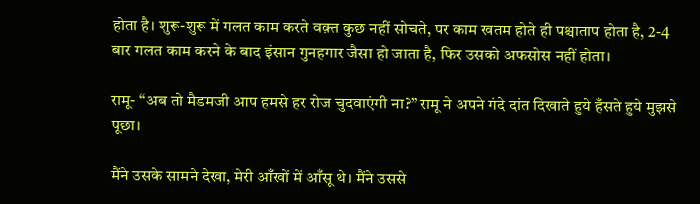होता है। शुरू-शुरू में गलत काम करते वक़्त कुछ नहीं सोचते, पर काम खतम होते ही पश्चाताप होता है, 2-4 बार गलत काम करने के बाद इंसान गुनहगार जैसा हो जाता है, फिर उसको अफसोस नहीं होता।

रामू- “अब तो मैडमजी आप हमसे हर रोज चुदवाएंगी ना?” रामू ने अपने गंदे दांत दिखाते हुये हँसते हुये मुझसे पूछा।

मैंने उसके सामने देखा, मेरी आँखों में आँसू थे। मैंने उससे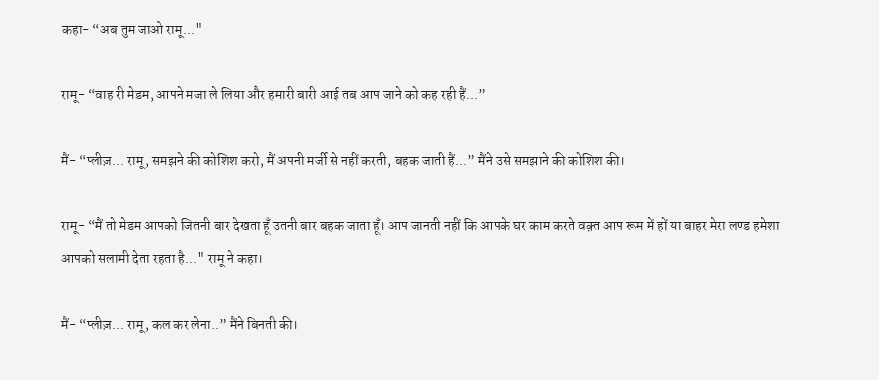कहा- “अब तुम जाओ रामू..."

रामू- “वाह री मेडम, आपने मजा ले लिया और हमारी बारी आई तब आप जाने को कह रही हैं...”

मैं- “प्लीज़... रामू, समझने की कोशिश करो, मैं अपनी मर्जी से नहीं करती, बहक जाती हैं...” मैंने उसे समझाने की कोशिश की।

रामू- “मैं तो मेडम आपको जितनी बार देखता हूँ उतनी बार बहक जाता हूँ। आप जानती नहीं कि आपके घर काम करते वक़्त आप रूम में हों या बाहर मेरा लण्ड हमेशा आपको सलामी देता रहता है..." रामू ने कहा।

मैं- “प्लीज़... रामू, कल कर लेना..” मैंने बिनती की।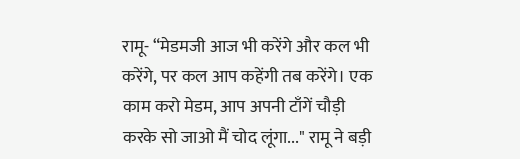रामू- “मेडमजी आज भी करेंगे और कल भी करेंगे, पर कल आप कहेंगी तब करेंगे। एक काम करो मेडम, आप अपनी टाँगें चौड़ी करके सो जाओ मैं चोद लूंगा..." रामू ने बड़ी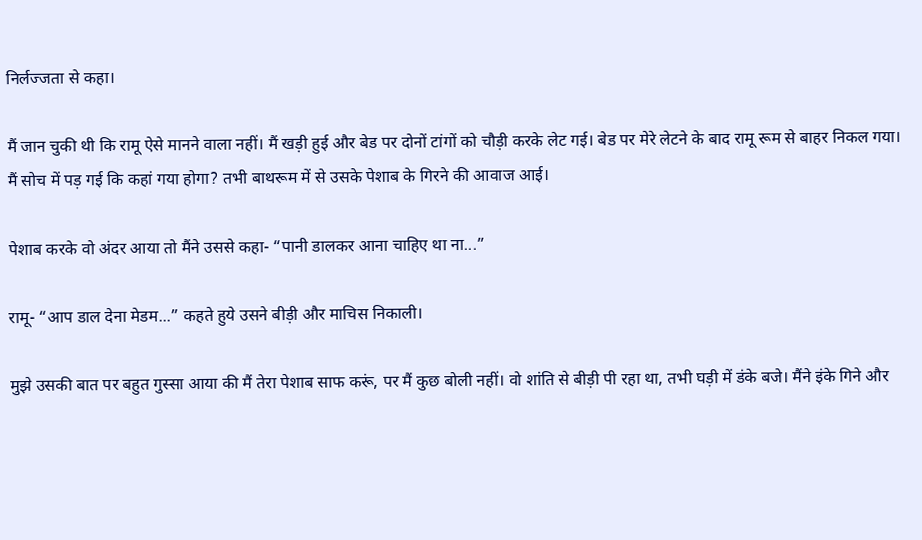निर्लज्जता से कहा।

मैं जान चुकी थी कि रामू ऐसे मानने वाला नहीं। मैं खड़ी हुई और बेड पर दोनों टांगों को चौड़ी करके लेट गई। बेड पर मेरे लेटने के बाद रामू रूम से बाहर निकल गया। मैं सोच में पड़ गई कि कहां गया होगा? तभी बाथरूम में से उसके पेशाब के गिरने की आवाज आई।

पेशाब करके वो अंदर आया तो मैंने उससे कहा- “पानी डालकर आना चाहिए था ना...”

रामू- “आप डाल देना मेडम...” कहते हुये उसने बीड़ी और माचिस निकाली।

मुझे उसकी बात पर बहुत गुस्सा आया की मैं तेरा पेशाब साफ करूं, पर मैं कुछ बोली नहीं। वो शांति से बीड़ी पी रहा था, तभी घड़ी में डंके बजे। मैंने इंके गिने और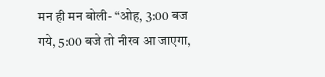मन ही मन बोली- “ओह, 3:00 बज गये, 5:00 बजे तो नीरव आ जाएगा,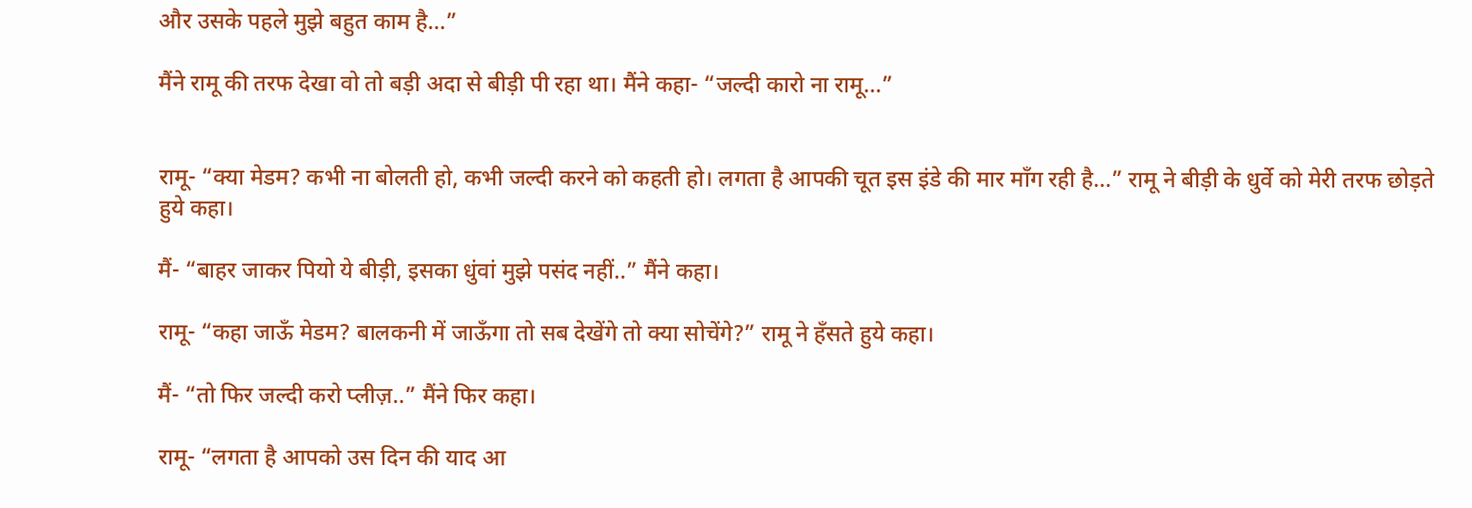और उसके पहले मुझे बहुत काम है...”

मैंने रामू की तरफ देखा वो तो बड़ी अदा से बीड़ी पी रहा था। मैंने कहा- “जल्दी कारो ना रामू...”


रामू- “क्या मेडम? कभी ना बोलती हो, कभी जल्दी करने को कहती हो। लगता है आपकी चूत इस इंडे की मार माँग रही है...” रामू ने बीड़ी के धुर्वे को मेरी तरफ छोड़ते हुये कहा।

मैं- “बाहर जाकर पियो ये बीड़ी, इसका धुंवां मुझे पसंद नहीं..” मैंने कहा।

रामू- “कहा जाऊँ मेडम? बालकनी में जाऊँगा तो सब देखेंगे तो क्या सोचेंगे?” रामू ने हँसते हुये कहा।

मैं- “तो फिर जल्दी करो प्लीज़..” मैंने फिर कहा।

रामू- “लगता है आपको उस दिन की याद आ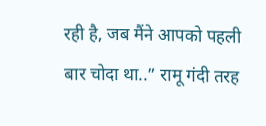रही है, जब मैंने आपको पहली बार चोदा था..” रामू गंदी तरह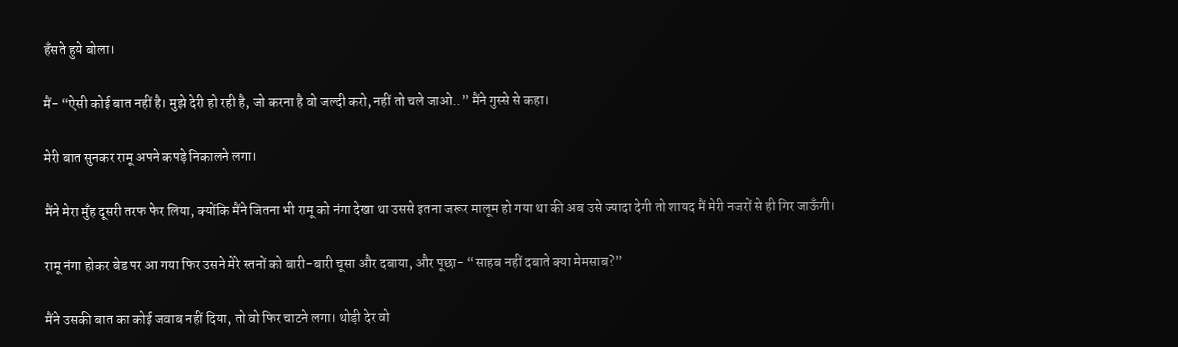हँसते हुये बोला।

मैं- “ऐसी कोई बात नहीं है। मुझे देरी हो रही है, जो करना है वो जल्दी करो, नहीं तो चले जाओ..” मैंने गुस्से से कहा।

मेरी बात सुनकर रामू अपने कपड़े निकालने लगा।

मैंने मेरा मुँह दूसरी तरफ फेर लिया, क्योंकि मैंने जितना भी रामू को नंगा देखा था उससे इतना जरूर मालूम हो गया था की अब उसे ज्यादा देगी तो शायद मैं मेरी नजरों से ही गिर जाऊँगी।

रामू नंगा होकर बेड पर आ गया फिर उसने मेरे स्तनों को बारी-बारी चूसा और दबाया, और पूछा- “साहब नहीं दबाते क्या मेमसाब?”

मैंने उसकी बात का कोई जवाब नहीं दिया, तो वो फिर चाटने लगा। थोड़ी देर वो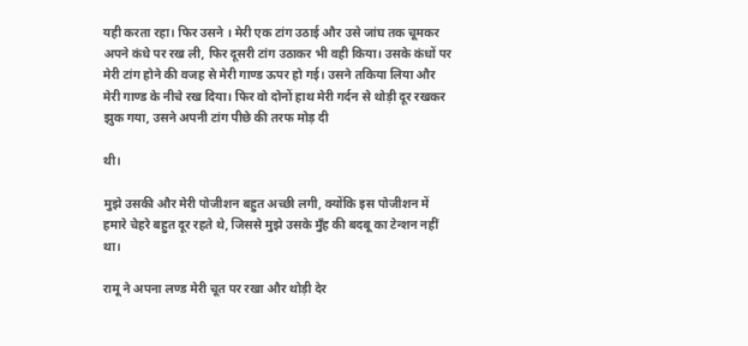यही करता रहा। फिर उसने । मेरी एक टांग उठाई और उसे जांघ तक चूमकर अपने कंधे पर रख ली, फिर दूसरी टांग उठाकर भी वही किया। उसके कंधों पर मेरी टांग होने की वजह से मेरी गाण्ड ऊपर हो गई। उसने तकिया लिया और मेरी गाण्ड के नीचे रख दिया। फिर वो दोनों हाथ मेरी गर्दन से थोड़ी दूर रखकर झुक गया, उसने अपनी टांग पीछे की तरफ मोड़ दी

थी।

मुझे उसकी और मेरी पोजीशन बहुत अच्छी लगी, क्योंकि इस पोजीशन में हमारे चेहरे बहुत दूर रहते थे, जिससे मुझे उसके मुँह की बदबू का टेन्शन नहीं था।

रामू ने अपना लण्ड मेरी चूत पर रखा और थोड़ी देर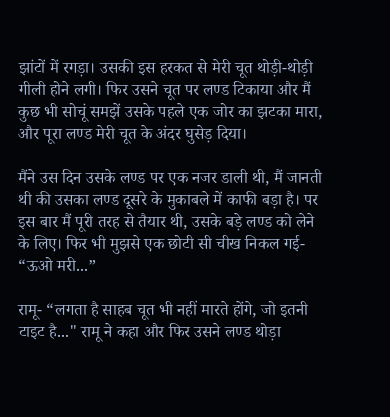झांटों में रगड़ा। उसकी इस हरकत से मेरी चूत थोड़ी-थोड़ी गीली होने लगी। फिर उसने चूत पर लण्ड टिकाया और मैं कुछ भी सोचूं समझें उसके पहले एक जोर का झटका मारा, और पूरा लण्ड मेरी चूत के अंदर घुसेड़ दिया।

मैंने उस दिन उसके लण्ड पर एक नजर डाली थी, मैं जानती थी की उसका लण्ड दूसरे के मुकाबले में काफी बड़ा है। पर इस बार मैं पूरी तरह से तैयार थी, उसके बड़े लण्ड को लेने के लिए। फिर भी मुझसे एक छोटी सी चीख निकल गई- “ऊओ मरी...”

रामू- “लगता है साहब चूत भी नहीं मारते होंगे, जो इतनी टाइट है..." रामू ने कहा और फिर उसने लण्ड थोड़ा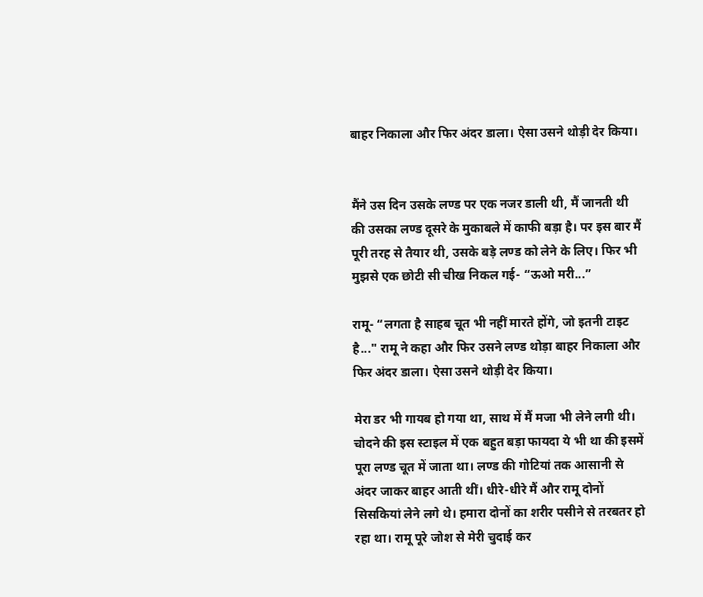बाहर निकाला और फिर अंदर डाला। ऐसा उसने थोड़ी देर किया।


मैंने उस दिन उसके लण्ड पर एक नजर डाली थी, मैं जानती थी की उसका लण्ड दूसरे के मुकाबले में काफी बड़ा है। पर इस बार मैं पूरी तरह से तैयार थी, उसके बड़े लण्ड को लेने के लिए। फिर भी मुझसे एक छोटी सी चीख निकल गई- “ऊओ मरी...”

रामू- “लगता है साहब चूत भी नहीं मारते होंगे, जो इतनी टाइट है..." रामू ने कहा और फिर उसने लण्ड थोड़ा बाहर निकाला और फिर अंदर डाला। ऐसा उसने थोड़ी देर किया।

मेरा डर भी गायब हो गया था, साथ में मैं मजा भी लेने लगी थी। चोदने की इस स्टाइल में एक बहुत बड़ा फायदा ये भी था की इसमें पूरा लण्ड चूत में जाता था। लण्ड की गोटियां तक आसानी से अंदर जाकर बाहर आती थीं। धीरे-धीरे मैं और रामू दोनों सिसकियां लेने लगे थे। हमारा दोनों का शरीर पसीने से तरबतर हो रहा था। रामू पूरे जोश से मेरी चुदाई कर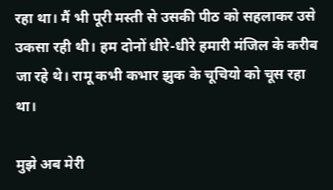रहा था। मैं भी पूरी मस्ती से उसकी पीठ को सहलाकर उसे उकसा रही थी। हम दोनों धीरे-धीरे हमारी मंजिल के करीब जा रहे थे। रामू कभी कभार झुक के चूचियो को चूस रहा था।

मुझे अब मेरी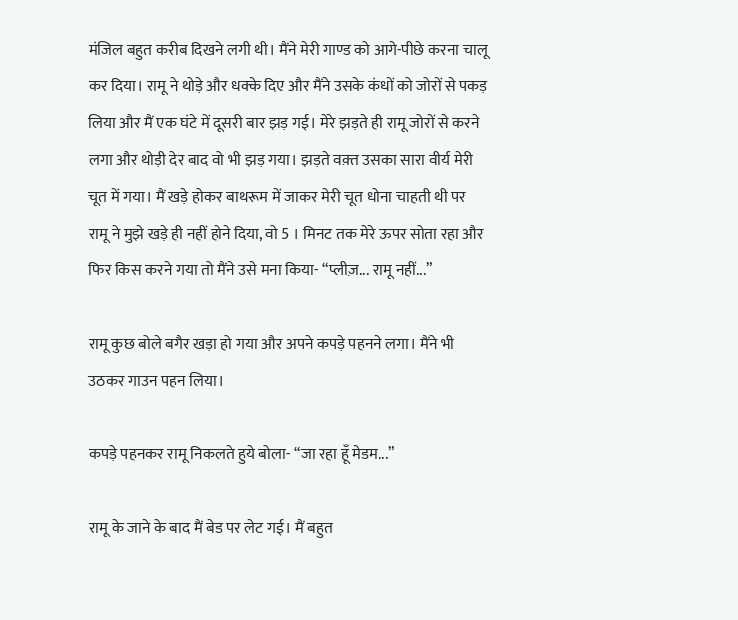मंजिल बहुत करीब दिखने लगी थी। मैंने मेरी गाण्ड को आगे-पीछे करना चालू कर दिया। रामू ने थोड़े और धक्के दिए और मैंने उसके कंधों को जोरों से पकड़ लिया और मैं एक घंटे में दूसरी बार झड़ गई। मेरे झड़ते ही रामू जोरों से करने लगा और थोड़ी देर बाद वो भी झड़ गया। झड़ते वक़्त उसका सारा वीर्य मेरी चूत में गया। मैं खड़े होकर बाथरूम में जाकर मेरी चूत धोना चाहती थी पर रामू ने मुझे खड़े ही नहीं होने दिया, वो 5 । मिनट तक मेरे ऊपर सोता रहा और फिर किस करने गया तो मैंने उसे मना किया- “प्लीज़... रामू नहीं...”

रामू कुछ बोले बगैर खड़ा हो गया और अपने कपड़े पहनने लगा। मैंने भी उठकर गाउन पहन लिया।

कपड़े पहनकर रामू निकलते हुये बोला- “जा रहा हूँ मेडम...”

रामू के जाने के बाद मैं बेड पर लेट गई। मैं बहुत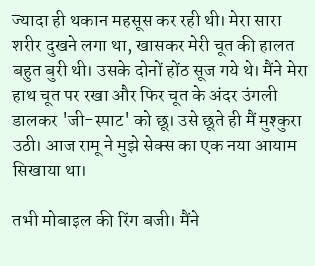ज्यादा ही थकान महसूस कर रही थी। मेरा सारा शरीर दुखने लगा था, खासकर मेरी चूत की हालत बहुत बुरी थी। उसके दोनों होंठ सूज गये थे। मैंने मेरा हाथ चूत पर रखा और फिर चूत के अंदर उंगली डालकर 'जी-स्पाट' को छू। उसे छूते ही मैं मुश्कुरा उठी। आज रामू ने मुझे सेक्स का एक नया आयाम सिखाया था।

तभी मोबाइल की रिंग बजी। मैंने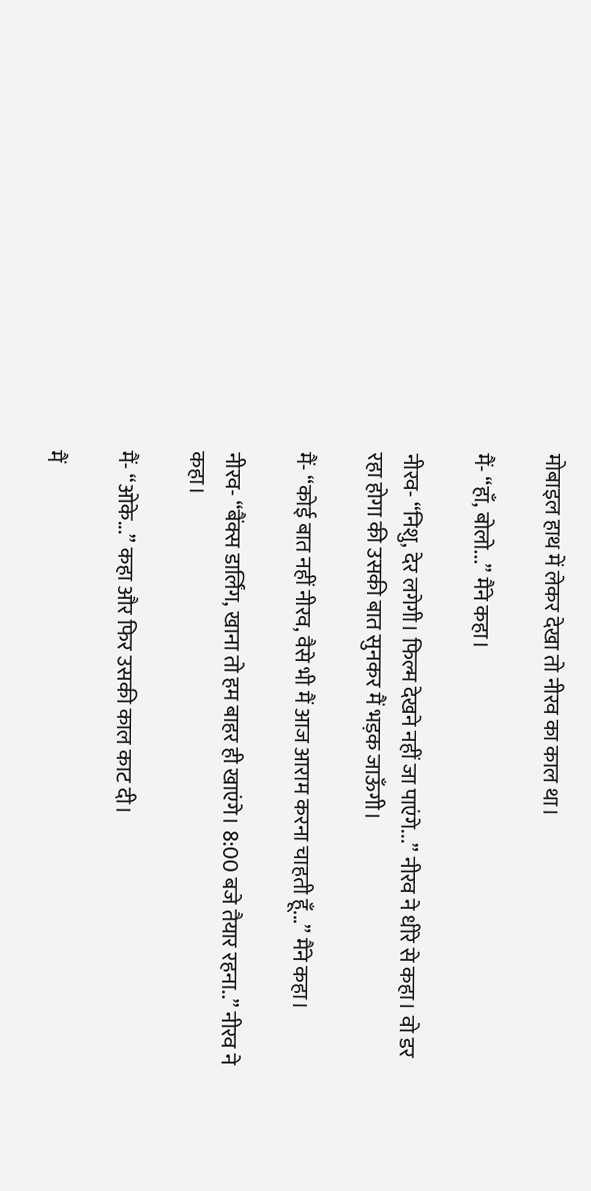मोबाइल हाथ में लेकर देखा तो नीरव का काल था।

मैं- “हाँ, बोलो...” मैंने कहा।

नीरव- “निशु, देर लगेगी। फिल्म देखने नहीं जा पाएंगे...” नीरव ने धीरे से कहा। वो डर रहा होगा की उसकी बात सुनकर मैं भड़क जाऊँगी।

मैं- “कोई बात नहीं नीरव, वैसे भी मैं आज आराम करना चाहती हूँ...” मैंने कहा।

नीरव- “बैंक्स डार्लिंग, खाना तो हम बाहर ही खाएंगे। 8:00 बजे तैयार रहना..” नीरव ने कहा।

मैं- “ओके...” कहा और फिर उसकी काल काट दी।

मैं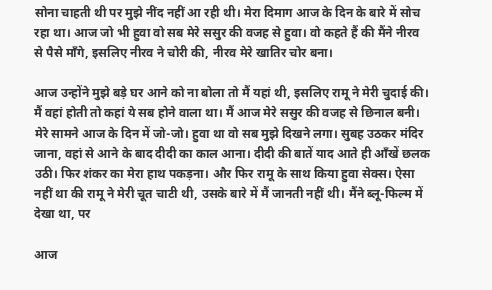सोना चाहती थी पर मुझे नींद नहीं आ रही थी। मेरा दिमाग आज के दिन के बारे में सोच रहा था। आज जो भी हुवा वो सब मेरे ससुर की वजह से हुवा। वो कहते हैं की मैंने नीरव से पैसे माँगे, इसलिए नीरव ने चोरी की, नीरव मेरे खातिर चोर बना।

आज उन्होंने मुझे बड़े घर आने को ना बोला तो मैं यहां थी, इसलिए रामू ने मेरी चुदाई की। मैं वहां होती तो कहां ये सब होने वाला था। मैं आज मेरे ससुर की वजह से छिनाल बनी। मेरे सामने आज के दिन में जो-जो। हुवा था वो सब मुझे दिखने लगा। सुबह उठकर मंदिर जाना, वहां से आने के बाद दीदी का काल आना। दीदी की बातें याद आते ही आँखें छलक उठी। फिर शंकर का मेरा हाथ पकड़ना। और फिर रामू के साथ किया हुवा सेक्स। ऐसा नहीं था की रामू ने मेरी चूत चाटी थी, उसके बारे में मैं जानती नहीं थी। मैंने ब्लू-फिल्म में देखा था, पर

आज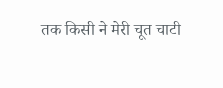तक किसी ने मेरी चूत चाटी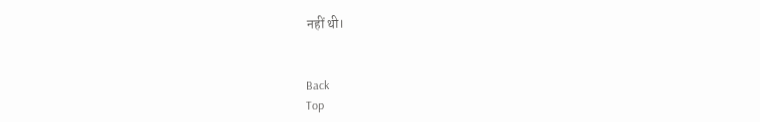नहीं थी।


Back
Top